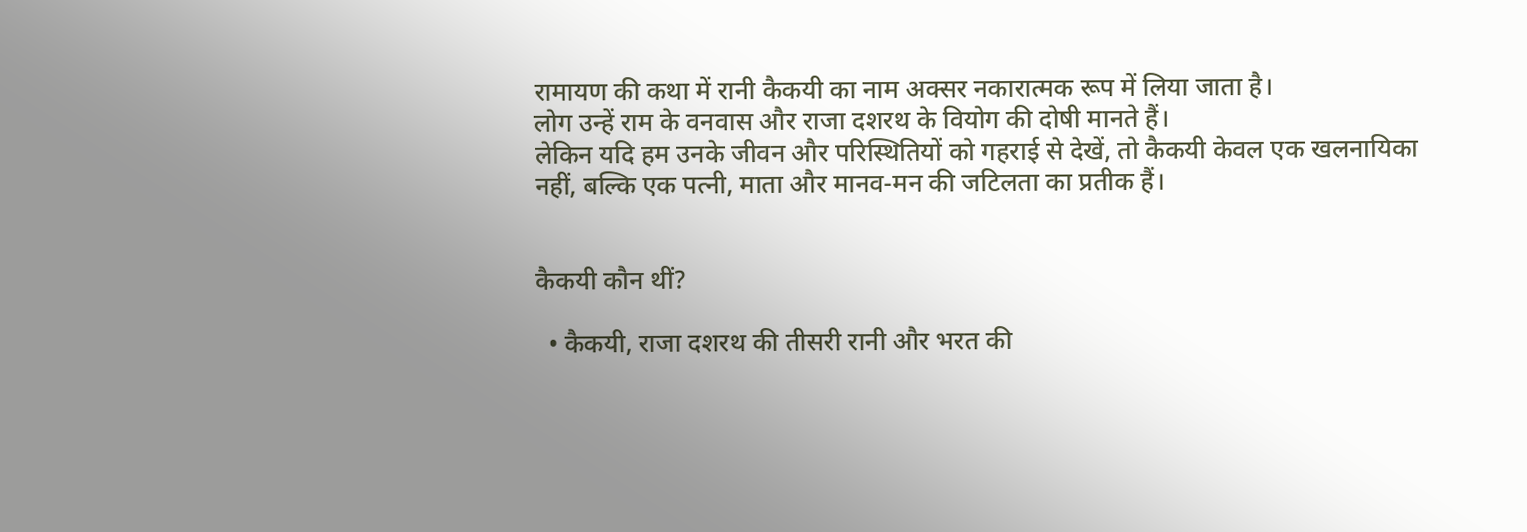रामायण की कथा में रानी कैकयी का नाम अक्सर नकारात्मक रूप में लिया जाता है।
लोग उन्हें राम के वनवास और राजा दशरथ के वियोग की दोषी मानते हैं।
लेकिन यदि हम उनके जीवन और परिस्थितियों को गहराई से देखें, तो कैकयी केवल एक खलनायिका नहीं, बल्कि एक पत्नी, माता और मानव-मन की जटिलता का प्रतीक हैं।


कैकयी कौन थीं?

  • कैकयी, राजा दशरथ की तीसरी रानी और भरत की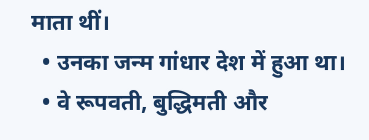माता थीं।
  • उनका जन्म गांधार देश में हुआ था।
  • वे रूपवती, बुद्धिमती और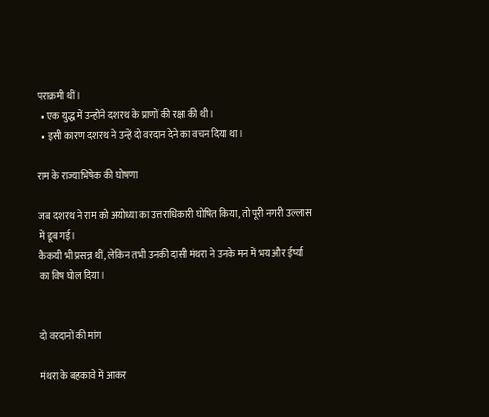पराक्रमी थीं।
  • एक युद्ध में उन्होंने दशरथ के प्राणों की रक्षा की थी।
  • इसी कारण दशरथ ने उन्हें दो वरदान देने का वचन दिया था।

राम के राज्याभिषेक की घोषणा

जब दशरथ ने राम को अयोध्या का उत्तराधिकारी घोषित किया, तो पूरी नगरी उल्लास में डूब गई।
कैकयी भी प्रसन्न थीं, लेकिन तभी उनकी दासी मंथरा ने उनके मन में भय और ईर्ष्या का विष घोल दिया।


दो वरदानों की मांग

मंथरा के बहकावे में आकर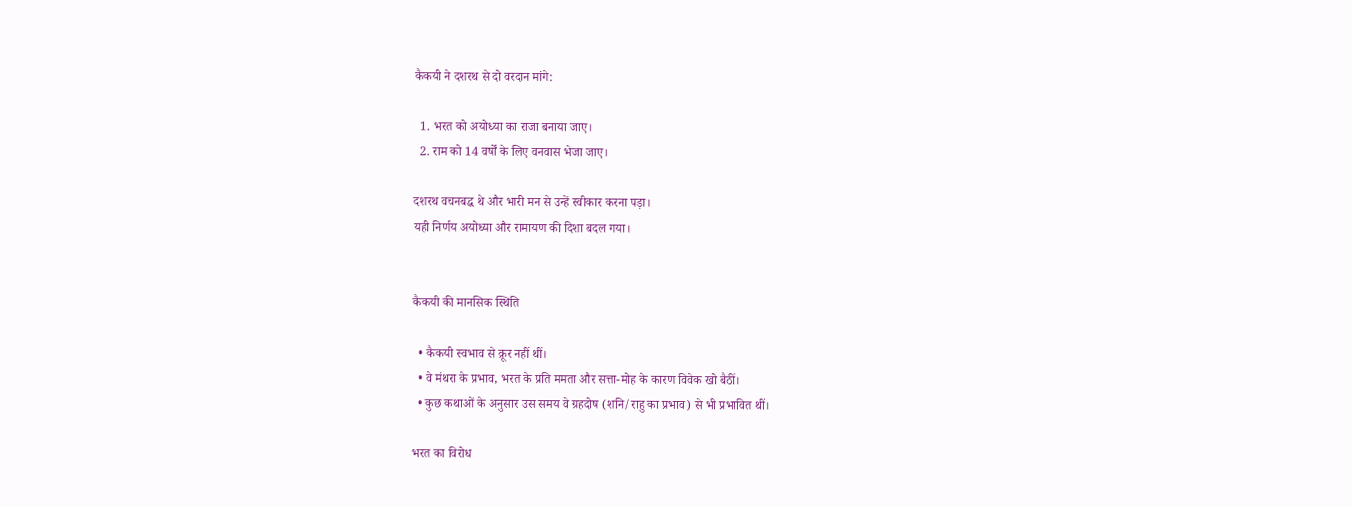कैकयी ने दशरथ से दो वरदान मांगे:

  1. भरत को अयोध्या का राजा बनाया जाए।
  2. राम को 14 वर्षों के लिए वनवास भेजा जाए।

दशरथ वचनबद्ध थे और भारी मन से उन्हें स्वीकार करना पड़ा।
यही निर्णय अयोध्या और रामायण की दिशा बदल गया।


कैकयी की मानसिक स्थिति

  • कैकयी स्वभाव से क्रूर नहीं थीं।
  • वे मंथरा के प्रभाव, भरत के प्रति ममता और सत्ता-मोह के कारण विवेक खो बैठीं।
  • कुछ कथाओं के अनुसार उस समय वे ग्रहदोष (शनि/राहु का प्रभाव) से भी प्रभावित थीं।

भरत का विरोध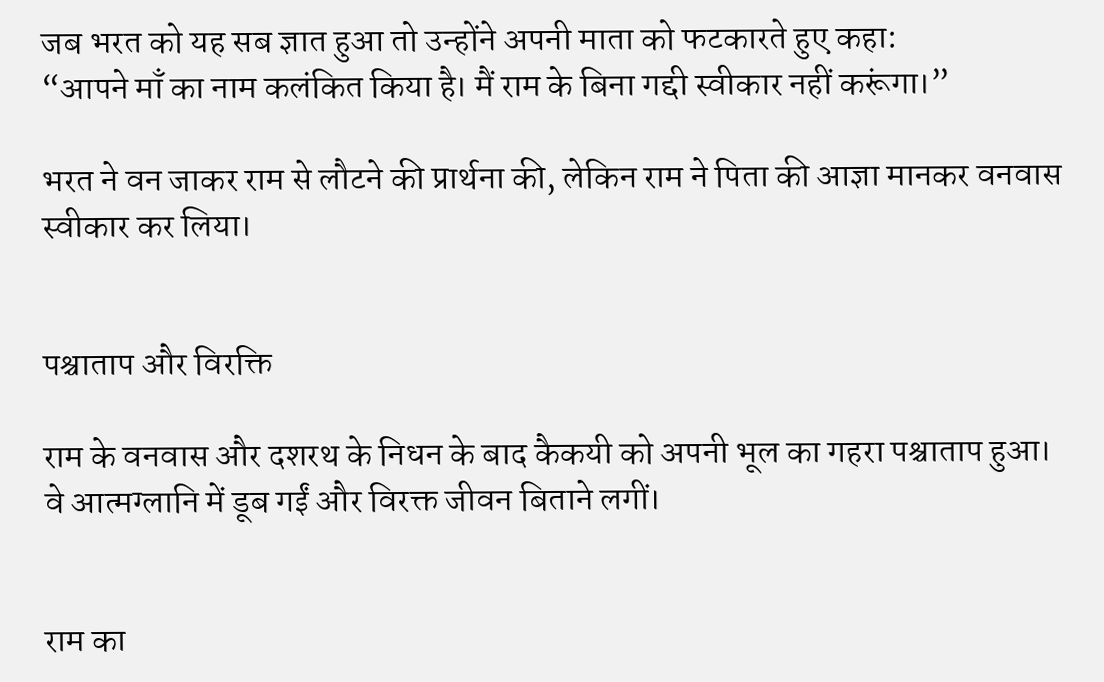जब भरत को यह सब ज्ञात हुआ तो उन्होंने अपनी माता को फटकारते हुए कहा:
“आपने माँ का नाम कलंकित किया है। मैं राम के बिना गद्दी स्वीकार नहीं करूंगा।”

भरत ने वन जाकर राम से लौटने की प्रार्थना की, लेकिन राम ने पिता की आज्ञा मानकर वनवास स्वीकार कर लिया।


पश्चाताप और विरक्ति

राम के वनवास और दशरथ के निधन के बाद कैकयी को अपनी भूल का गहरा पश्चाताप हुआ।
वे आत्मग्लानि में डूब गईं और विरक्त जीवन बिताने लगीं।


राम का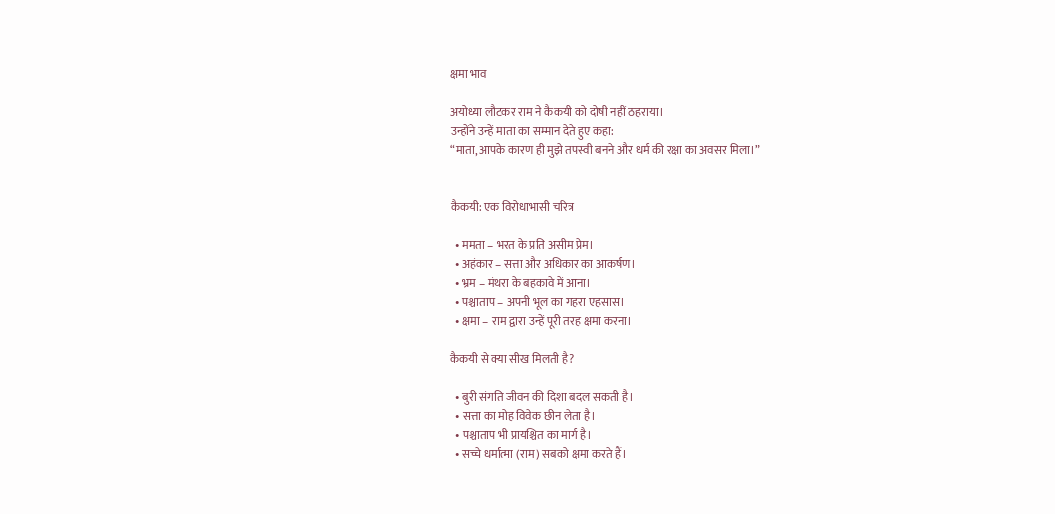क्षमा भाव

अयोध्या लौटकर राम ने कैकयी को दोषी नहीं ठहराया।
उन्होंने उन्हें माता का सम्मान देते हुए कहा:
“माता, आपके कारण ही मुझे तपस्वी बनने और धर्म की रक्षा का अवसर मिला।”


कैकयी: एक विरोधाभासी चरित्र

  • ममता – भरत के प्रति असीम प्रेम।
  • अहंकार – सत्ता और अधिकार का आकर्षण।
  • भ्रम – मंथरा के बहकावे में आना।
  • पश्चाताप – अपनी भूल का गहरा एहसास।
  • क्षमा – राम द्वारा उन्हें पूरी तरह क्षमा करना।

कैकयी से क्या सीख मिलती है?

  • बुरी संगति जीवन की दिशा बदल सकती है।
  • सत्ता का मोह विवेक छीन लेता है।
  • पश्चाताप भी प्रायश्चित का मार्ग है।
  • सच्चे धर्मात्मा (राम) सबको क्षमा करते हैं।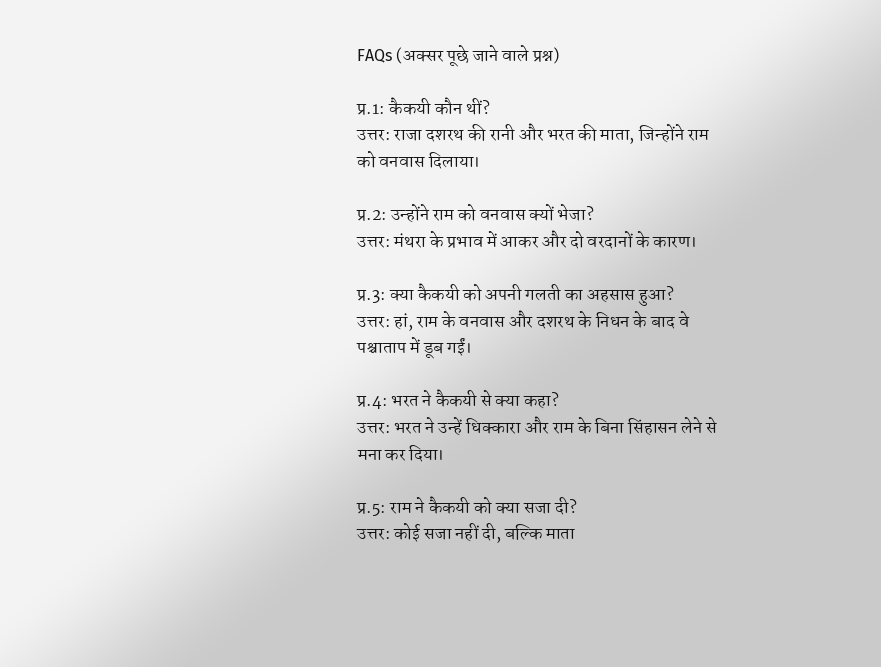FAQs (अक्सर पूछे जाने वाले प्रश्न)

प्र.1: कैकयी कौन थीं?
उत्तर: राजा दशरथ की रानी और भरत की माता, जिन्होंने राम को वनवास दिलाया।

प्र.2: उन्होंने राम को वनवास क्यों भेजा?
उत्तर: मंथरा के प्रभाव में आकर और दो वरदानों के कारण।

प्र.3: क्या कैकयी को अपनी गलती का अहसास हुआ?
उत्तर: हां, राम के वनवास और दशरथ के निधन के बाद वे पश्चाताप में डूब गईं।

प्र.4: भरत ने कैकयी से क्या कहा?
उत्तर: भरत ने उन्हें धिक्कारा और राम के बिना सिंहासन लेने से मना कर दिया।

प्र.5: राम ने कैकयी को क्या सजा दी?
उत्तर: कोई सजा नहीं दी, बल्कि माता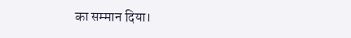का सम्मान दिया।